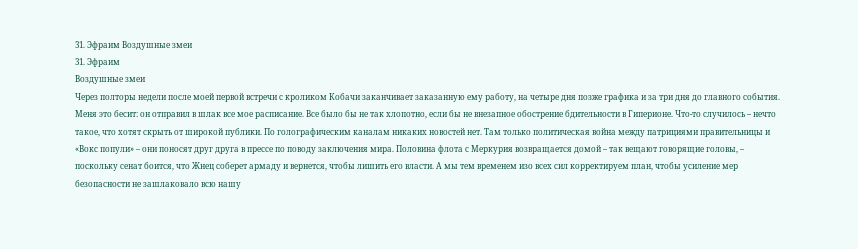31. Эфраим Воздушные змеи
31. Эфраим
Воздушные змеи
Через полторы недели после моей первой встречи с кроликом Кобачи заканчивает заказанную ему работу, на четыре дня позже графика и за три дня до главного события. Меня это бесит: он отправил в шлак все мое расписание. Все было бы не так хлопотно, если бы не внезапное обострение бдительности в Гиперионе. Что-то случилось – нечто такое, что хотят скрыть от широкой публики. По голографическим каналам никаких новостей нет. Там только политическая война между патрициями правительницы и «Вокс попули» – они поносят друг друга в прессе по поводу заключения мира. Половина флота с Меркурия возвращается домой – так вещают говорящие головы, – поскольку сенат боится, что Жнец соберет армаду и вернется, чтобы лишить его власти. А мы тем временем изо всех сил корректируем план, чтобы усиление мер безопасности не зашлаковало всю нашу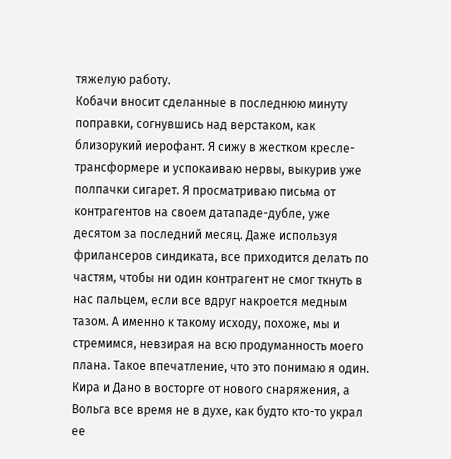тяжелую работу.
Кобачи вносит сделанные в последнюю минуту поправки, согнувшись над верстаком, как близорукий иерофант. Я сижу в жестком кресле-трансформере и успокаиваю нервы, выкурив уже полпачки сигарет. Я просматриваю письма от контрагентов на своем датападе-дубле, уже десятом за последний месяц. Даже используя фрилансеров синдиката, все приходится делать по частям, чтобы ни один контрагент не смог ткнуть в нас пальцем, если все вдруг накроется медным тазом. А именно к такому исходу, похоже, мы и стремимся, невзирая на всю продуманность моего плана. Такое впечатление, что это понимаю я один. Кира и Дано в восторге от нового снаряжения, а Вольга все время не в духе, как будто кто-то украл ее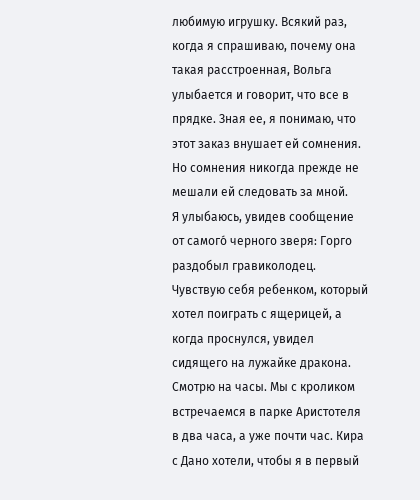любимую игрушку. Всякий раз, когда я спрашиваю, почему она такая расстроенная, Вольга улыбается и говорит, что все в прядке. Зная ее, я понимаю, что этот заказ внушает ей сомнения. Но сомнения никогда прежде не мешали ей следовать за мной.
Я улыбаюсь, увидев сообщение от самого́ черного зверя: Горго раздобыл гравиколодец. Чувствую себя ребенком, который хотел поиграть с ящерицей, а когда проснулся, увидел сидящего на лужайке дракона.
Смотрю на часы. Мы с кроликом встречаемся в парке Аристотеля в два часа, а уже почти час. Кира с Дано хотели, чтобы я в первый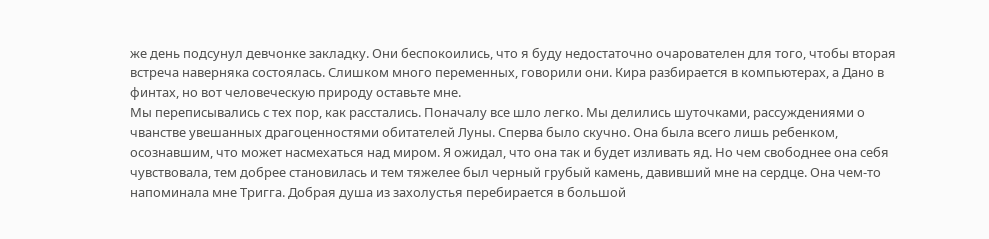же день подсунул девчонке закладку. Они беспокоились, что я буду недостаточно очарователен для того, чтобы вторая встреча наверняка состоялась. Слишком много переменных, говорили они. Кира разбирается в компьютерах, а Дано в финтах, но вот человеческую природу оставьте мне.
Мы переписывались с тех пор, как расстались. Поначалу все шло легко. Мы делились шуточками, рассуждениями о чванстве увешанных драгоценностями обитателей Луны. Сперва было скучно. Она была всего лишь ребенком, осознавшим, что может насмехаться над миром. Я ожидал, что она так и будет изливать яд. Но чем свободнее она себя чувствовала, тем добрее становилась и тем тяжелее был черный грубый камень, давивший мне на сердце. Она чем-то напоминала мне Тригга. Добрая душа из захолустья перебирается в большой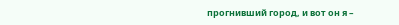прогнивший город, и вот он я –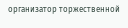организатор торжественной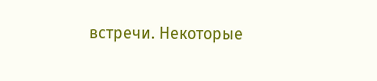встречи. Некоторые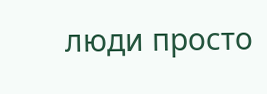люди просто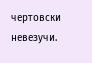чертовски невезучи.